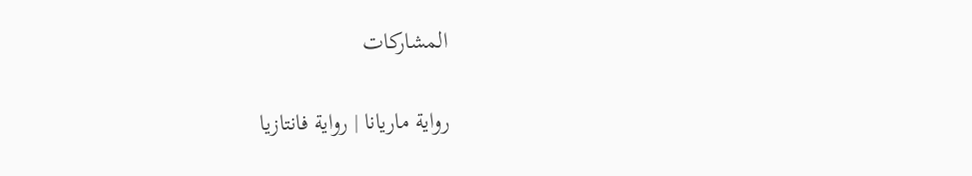المشاركات

رواية ماريانا | رواية فانتازيا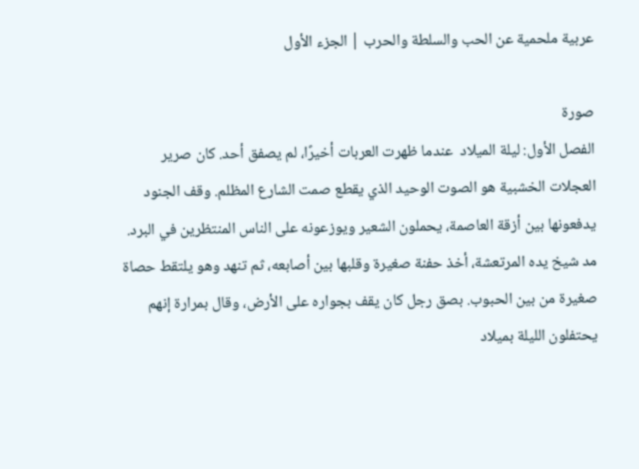عربية ملحمية عن الحب والسلطة والحرب | الجزء الأول

صورة
الفصل الأول: ليلة الميلاد  عندما ظهرت العربات أخيرًا، لم يصفق أحد. كان صرير العجلات الخشبية هو الصوت الوحيد الذي يقطع صمت الشارع المظلم. وقف الجنود يدفعونها بين أزقة العاصمة، يحملون الشعير ويوزعونه على الناس المنتظرين في البرد. مد شيخ يده المرتعشة، أخذ حفنة صغيرة وقلبها بين أصابعه، ثم تنهد وهو يلتقط حصاة صغيرة من بين الحبوب. بصق رجل كان يقف بجواره على الأرض، وقال بمرارة إنهم يحتفلون الليلة بميلاد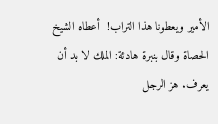الأمير ويعطونا هذا التراب!  أعطاه الشيخ الحصاة وقال بنبرة هادئة: الملك لا بد أن يعرف. هز الرجل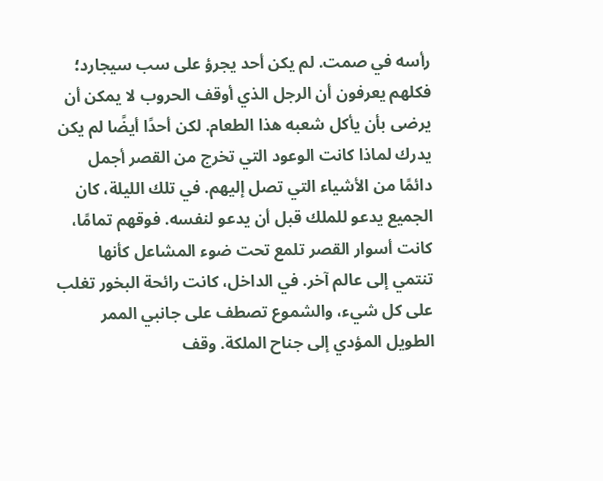رأسه في صمت. لم يكن أحد يجرؤ على سب سيجارد؛ فكلهم يعرفون أن الرجل الذي أوقف الحروب لا يمكن أن يرضى بأن يأكل شعبه هذا الطعام. لكن أحدًا أيضًا لم يكن يدرك لماذا كانت الوعود التي تخرج من القصر أجمل دائمًا من الأشياء التي تصل إليهم. في تلك الليلة، كان الجميع يدعو للملك قبل أن يدعو لنفسه. فوقهم تمامًا، كانت أسوار القصر تلمع تحت ضوء المشاعل كأنها تنتمي إلى عالم آخر. في الداخل، كانت رائحة البخور تغلب على كل شيء، والشموع تصطف على جانبي الممر الطويل المؤدي إلى جناح الملكة. وقف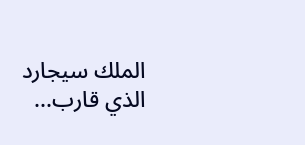الملك سيجارد الذي قارب...